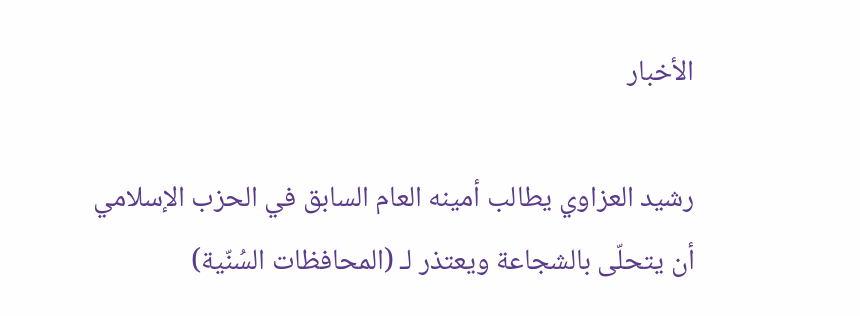الأخبار

رشيد العزاوي يطالب أمينه العام السابق في الحزب الإسلامي أن يتحلّى بالشجاعة ويعتذر لـ (المحافظات السُنّية)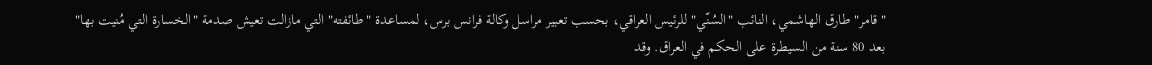"قامر" طارق الهاشمي، النائب "السُنّي" للرئيس العراقي، بحسب تعبير مراسل وكالة فرانس برس، لمساعدة "طائفته" التي مازالت تعيش صدمة "الخسارة التي مُنيت بها" بعد 80 سنة من السيطرة على الحكم في العراق. وقد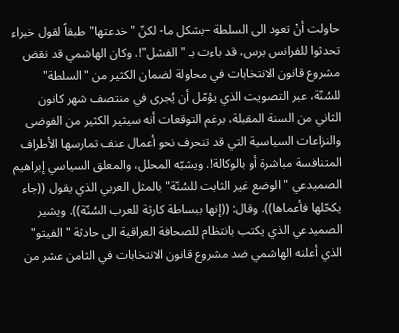حاولت أنْ تعود الى السلطة –بشكل ما- لكنّ "خدعتها" طبقاً لقول خبراء تحدثوا للفرانس برس، قد باءت بـ "الفشل"!. وكان الهاشمي قد نقض مشروع قانون الانتخابات في محاولة لضمان الكثير من "السلطة" للسُنّة، عبر التصويت الذي يؤمّل أن يُجرى في منتصف شهر كانون الثاني من السنة المقبلة، برغم التوقعات أنه سيثير الكثير من الفوضى والنزاعات السياسية التي قد تنحرف نحو أعمال عنف تمارسها الأطراف المتنافسة مباشرة أو بالوكالة!. ويشبّه المحلل، والمعلق السياسي إبراهيم الصميدعي "الوضع غير الثابت للسُنّة" بالمثل العربي الذي يقول ((جاء يكحّلها فأعماها)). وقال: ((إنها ببساطة كارثة للعرب السُنّة)). ويشير الصميدعي الذي يكتب بانتظام للصحافة العراقية الى حادثة "الفيتو" الذي أعلنه الهاشمي ضد مشروع قانون الانتخابات في الثامن عشر من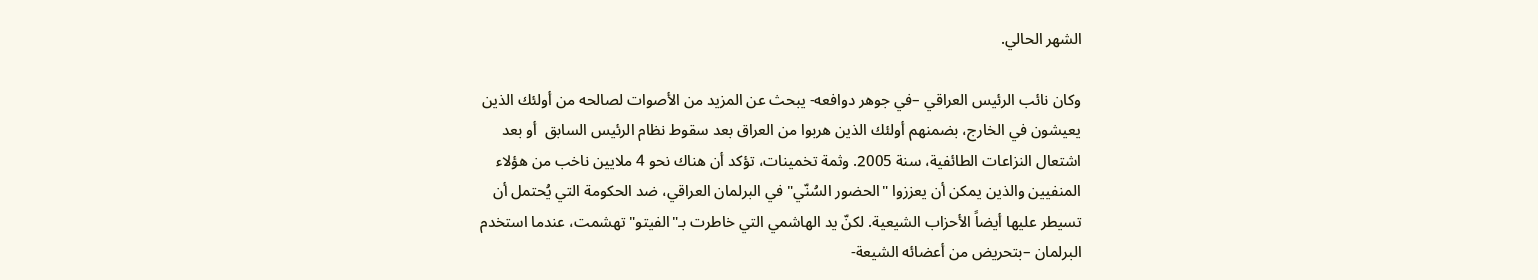الشهر الحالي.

وكان نائب الرئيس العراقي –في جوهر دوافعه- يبحث عن المزيد من الأصوات لصالحه من أولئك الذين يعيشون في الخارج، بضمنهم أولئك الذين هربوا من العراق بعد سقوط نظام الرئيس السابق  أو بعد اشتعال النزاعات الطائفية، سنة 2005. وثمة تخمينات، تؤكد أن هناك نحو 4 ملايين ناخب من هؤلاء المنفيين والذين يمكن أن يعززوا "الحضور السُنّي" في البرلمان العراقي، ضد الحكومة التي يُحتمل أن تسيطر عليها أيضاً الأحزاب الشيعية. لكنّ يد الهاشمي التي خاطرت بـ"الفيتو" تهشمت، عندما استخدم البرلمان –بتحريض من أعضائه الشيعة-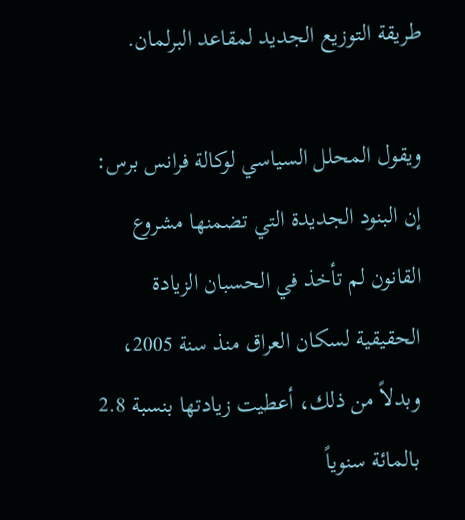طريقة التوزيع الجديد لمقاعد البرلمان.

ويقول المحلل السياسي لوكالة فرانس برس: إن البنود الجديدة التي تضمنها مشروع القانون لم تأخذ في الحسبان الزيادة الحقيقية لسكان العراق منذ سنة 2005، وبدلاً من ذلك، أعطيت زيادتها بنسبة 2.8 بالمائة سنوياً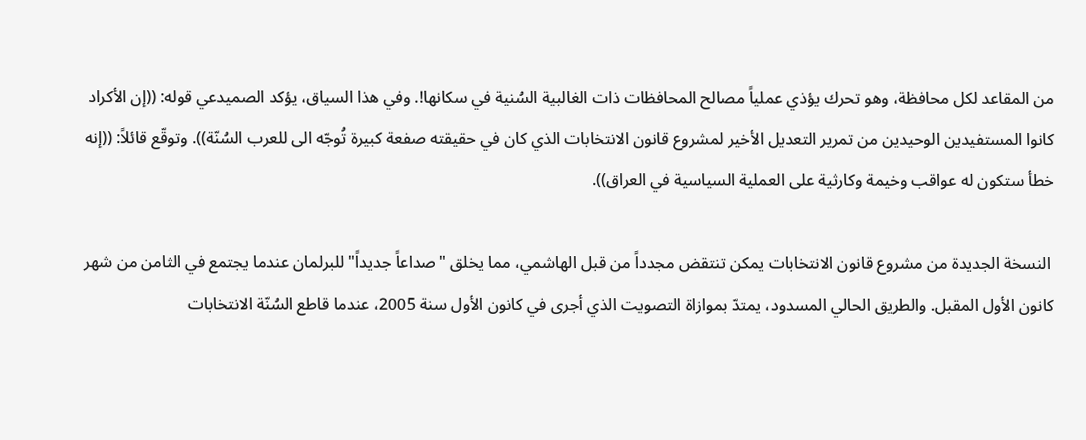من المقاعد لكل محافظة، وهو تحرك يؤذي عملياً مصالح المحافظات ذات الغالبية السُنية في سكانها!. وفي هذا السياق، يؤكد الصميدعي قوله: ((إن الأكراد كانوا المستفيدين الوحيدين من تمرير التعديل الأخير لمشروع قانون الانتخابات الذي كان في حقيقته صفعة كبيرة تُوجّه الى للعرب السُنّة)). وتوقّع قائلاً: ((إنه خطأ ستكون له عواقب وخيمة وكارثية على العملية السياسية في العراق)).

 النسخة الجديدة من مشروع قانون الانتخابات يمكن تنتقض مجدداً من قبل الهاشمي، مما يخلق "صداعاً جديداً" للبرلمان عندما يجتمع في الثامن من شهر كانون الأول المقبل. والطريق الحالي المسدود، يمتدّ بموازاة التصويت الذي أجرى في كانون الأول سنة 2005، عندما قاطع السُنّة الانتخابات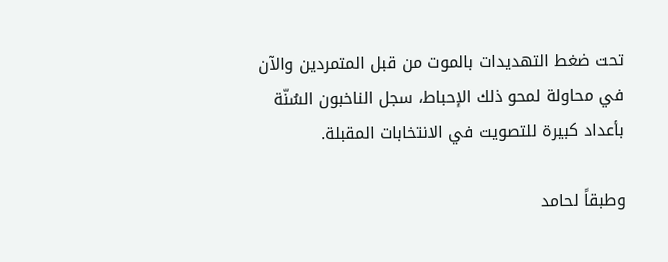تحت ضغط التهديدات بالموت من قبل المتمردين والآن في محاولة لمحو ذلك الإحباط، سجل الناخبون السُنّة بأعداد كبيرة للتصويت في الانتخابات المقبلة.

وطبقاً لحامد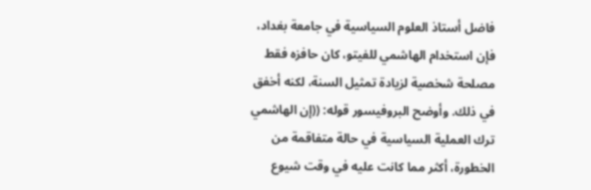فاضل أستاذ العلوم السياسية في جامعة بغداد، فإن استخدام الهاشمي للفيتو، كان حافزه فقط مصلحة شخصية لزيادة تمثيل السنة، لكنه أخفق في ذلك. وأوضح البروفيسور قوله: ((إن الهاشمي ترك العملية السياسية في حالة متفاقمة من الخطورة، أكثر مما كانت عليه في وقت شيوع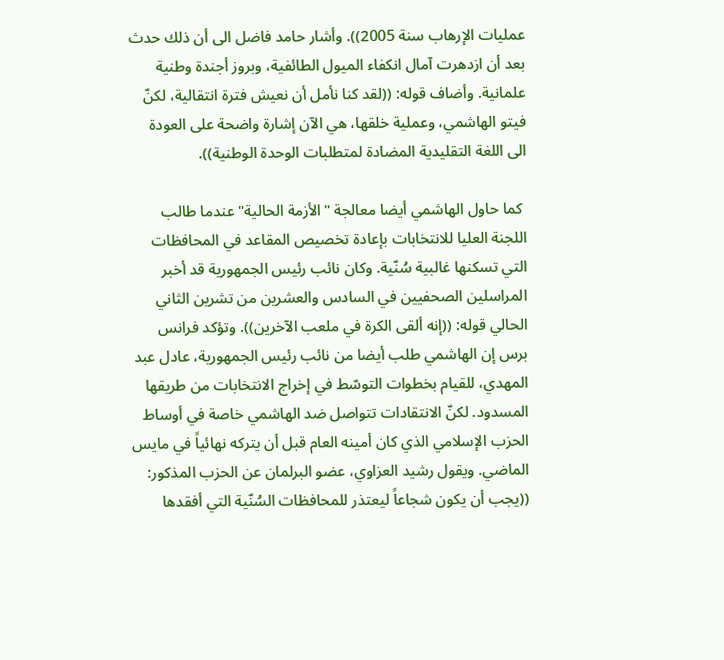عمليات الإرهاب سنة 2005)). وأشار حامد فاضل الى أن ذلك حدث بعد أن ازدهرت آمال انكفاء الميول الطائفية، وبروز أجندة وطنية علمانية. وأضاف قوله: ((لقد كنا نأمل أن نعيش فترة انتقالية، لكنّ فيتو الهاشمي، وعملية خلقها، هي الآن إشارة واضحة على العودة الى اللغة التقليدية المضادة لمتطلبات الوحدة الوطنية)).

 كما حاول الهاشمي أيضا معالجة "الأزمة الحالية" عندما طالب اللجنة العليا للانتخابات بإعادة تخصيص المقاعد في المحافظات التي تسكنها غالبية سُنّية. وكان نائب رئيس الجمهورية قد أخبر المراسلين الصحفيين في السادس والعشرين من تشرين الثاني الحالي قوله: ((إنه ألقى الكرة في ملعب الآخرين)). وتؤكد فرانس برس إن الهاشمي طلب أيضا من نائب رئيس الجمهورية، عادل عبد المهدي، للقيام بخطوات التوسّط في إخراج الانتخابات من طريقها المسدود. لكنّ الانتقادات تتواصل ضد الهاشمي خاصة في أوساط الحزب الإسلامي الذي كان أمينه العام قبل أن يتركه نهائياً في مايس الماضي. ويقول رشيد العزاوي، عضو البرلمان عن الحزب المذكور: ((يجب أن يكون شجاعاً ليعتذر للمحافظات السُنّية التي أفقدها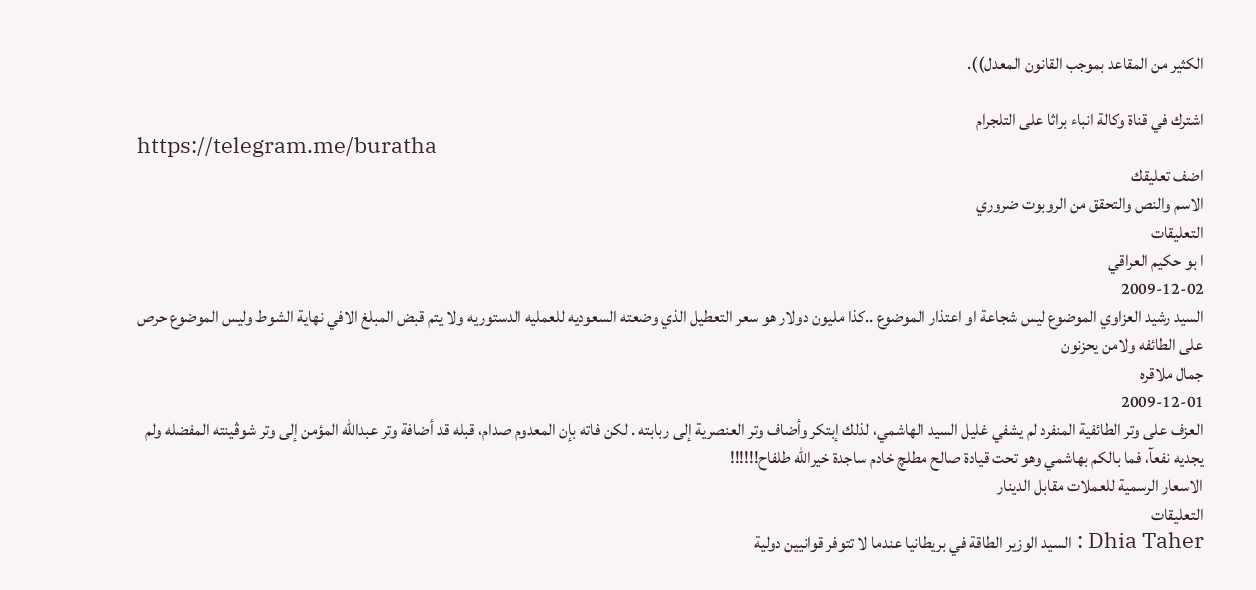الكثير من المقاعد بموجب القانون المعدل)).

اشترك في قناة وكالة انباء براثا على التلجرام
https://telegram.me/buratha
اضف تعليقك
الاسم والنص والتحقق من الروبوت ضروري
التعليقات
ا بو حكيم العراقي
2009-12-02
السيد رشيد العزاوي الموضوع ليس شجاعة او اعتذار الموضوع ..كذا مليون دولار هو سعر التعطيل الذي وضعته السعوديه للعمليه الدستوريه ولا يتم قبض المبلغ الافي نهاية الشوط وليس الموضوع حرص على الطائفه ولامن يحزنون
جمال ملاقره‌
2009-12-01
العزف على وتر الطائفية المنفرد لم يشفي غليل السيد الهاشمي، لذلك إبتکر وأضاف وتر العنصرية إلى ربابته‌ . لکن فاته‌ بإن المعدوم صدام، قبله‌ قد أضافة وتر عبدالله‌ المؤمن إلى وتر شوڤينته‌ المفضله‌ ولم يجديه‌ نفعآ، فما بالکم بهاشمي وهو تحت قيادة صالح مطلچ خادم ساجدة خيرالله‌ طلفاح!!!!!!
الاسعار الرسمية للعملات مقابل الدينار
التعليقات
Dhia Taher : السيد الوزير الطاقة في بريطانيا عندما لا تتوفر قوانيين دولية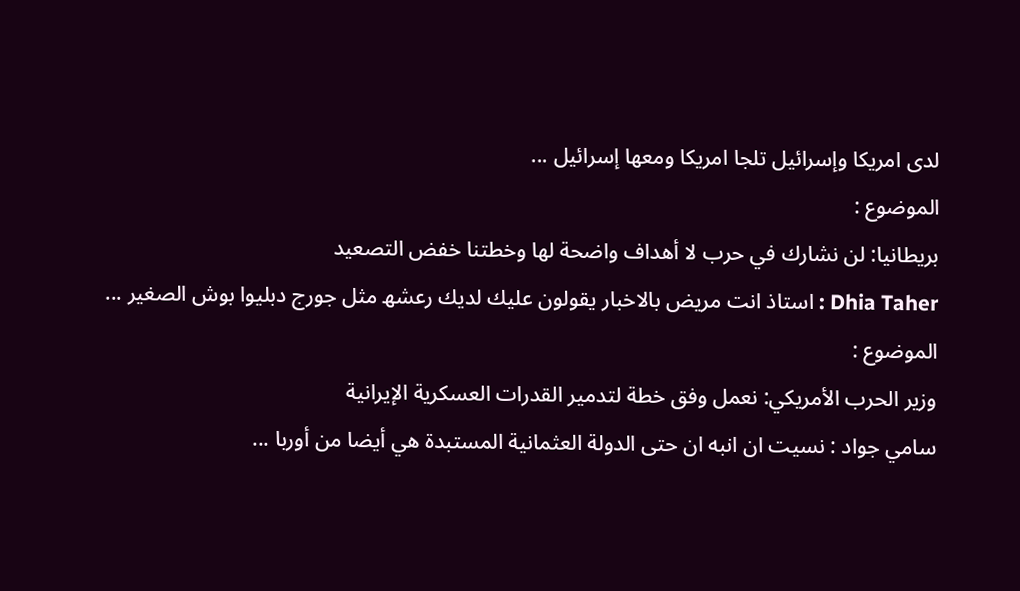لدى امريكا وإسرائيل تلجا امريكا ومعھا إسرائيل ...
الموضوع :
بريطانيا: لن نشارك في حرب لا أهداف واضحة لها وخطتنا خفض التصعيد
Dhia Taher : استاذ انت مريض بالاخبار يقولون عليك لديك رعشھ مثل جورج دبليوا بوش الصغير ...
الموضوع :
وزير الحرب الأمريكي: نعمل وفق خطة لتدمير القدرات العسكرية الإيرانية
سامي جواد : نسيت ان انبه ان حتى الدولة العثمانية المستبدة هي أيضا من أوربا ...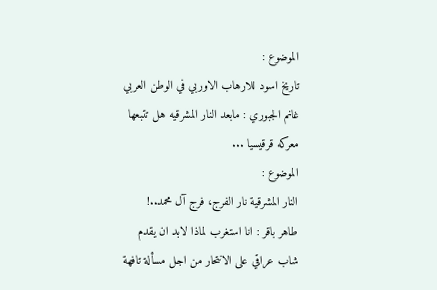الموضوع :
تاريخ اسود للارهاب الاوربي في الوطن العربي
غانم الجبوري : مابعد النار المشرقيه هل تتبعها معركه قرقيسيا ...
الموضوع :
النار المشرقية نار الفرج، فرج آل محمد..!
طاهر باقر : انا استغرب لماذا لابد ان يقدم شاب عراقي على الانتحار من اجل مسألة تافهة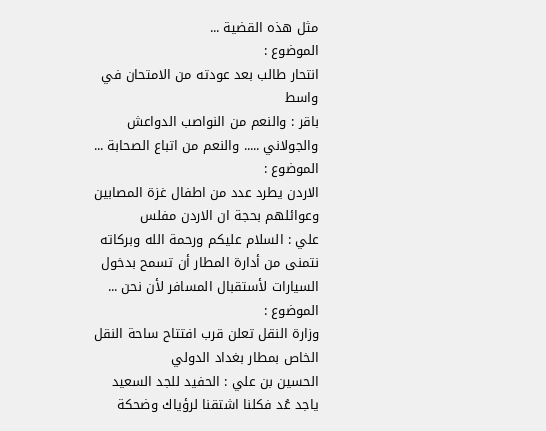مثل هذه القضية ...
الموضوع :
انتحار طالب بعد عودته من الامتحان في واسط
باقر : والنعم من النواصب الدواعش والجولاني ..... والنعم من اتباع الصحابة ...
الموضوع :
الاردن يطرد عدد من اطفال غزة المصابين وعوائلهم بحجة ان الاردن مفلس
علي : السلام عليكم ورحمة الله وبركاته نتمنى من أدارة المطار أن تسمح بدخول السيارات لأستقبال المسافر لأن نحن ...
الموضوع :
وزارة النقل تعلن قرب افتتاح ساحة النقل الخاص بمطار بغداد الدولي
الحسين بن علي : الحفيد للجد السعيد ياجد عُد فكلنا اشتقنا لرؤياك وضحكة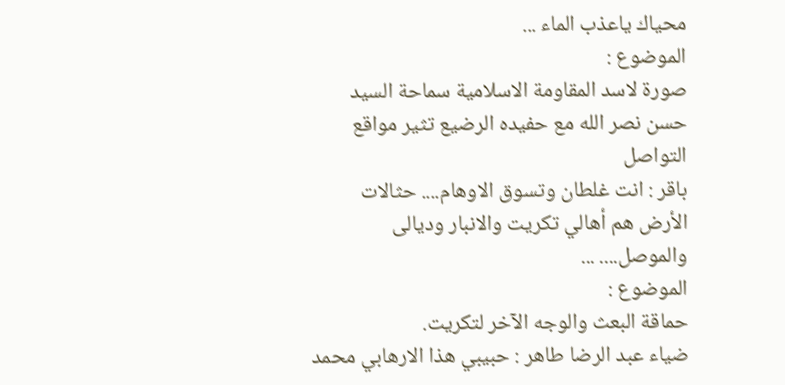محياك ياعذب الماء ...
الموضوع :
صورة لاسد المقاومة الاسلامية سماحة السيد حسن نصر الله مع حفيده الرضيع تثير مواقع التواصل
باقر : انت غلطان وتسوق الاوهام.... حثالات الأرض هم أهالي تكريت والانبار وديالى والموصل.... ...
الموضوع :
حماقة البعث والوجه الآخر لتكريت.
ضياء عبد الرضا طاهر : حبيبي ھذا الارھابي محمد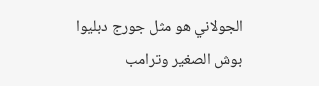الجولاني ھو مثل جورج دبليوا بوش الصغير وترامب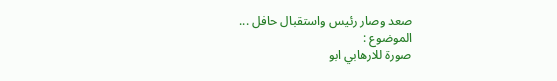صعد وصار رئيس واستقبال حافل ...
الموضوع :
صورة للارهابي ابو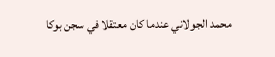محمد الجولاني عندما كان معتقلا في سجن بوكا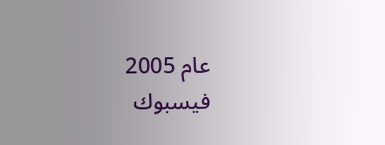عام 2005
فيسبوك